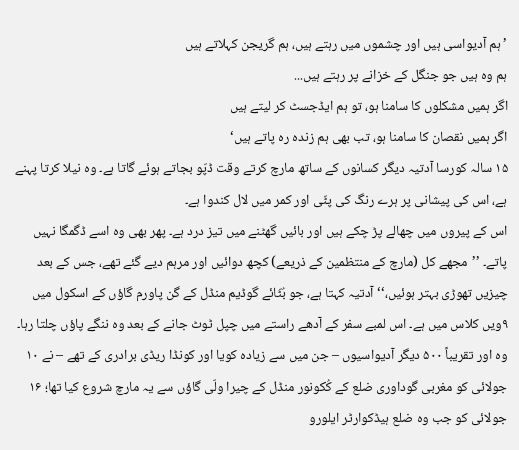’ہم آدیواسی ہیں اور چشموں میں رہتے ہیں، ہم گریجن کہلاتے ہیں
ہم وہ ہیں جو جنگل کے خزانے پر رہتے ہیں...
اگر ہمیں مشکلوں کا سامنا ہو، تو ہم ایڈجسٹ کر لیتے ہیں
اگر ہمیں نقصان کا سامنا ہو، تب بھی ہم زندہ رہ پاتے ہیں‘
۱۵ سالہ کورسا آدتیہ دیگر کسانوں کے ساتھ مارچ کرتے وقت ڈپّو بجاتے ہوئے گاتا ہے۔ وہ نیلا کرتا پہنے ہے، اس کی پیشانی پر ہرے رنگ کی پٹّی اور کمر میں لال کندوا ہے۔
اس کے پیروں میں چھالے پڑ چکے ہیں اور بائیں گھٹنے میں تیز درد ہے۔ پھر بھی وہ اسے ڈگمگا نہیں پاتے۔ ’’مجھے کل (مارچ کے منتظمین کے ذریعے) کچھ دوائیں اور مرہم دیے گئے تھے، جس کے بعد چیزیں تھوڑی بہتر ہوئیں،‘‘ آدتیہ کہتا ہے، جو بُٹّائے گوڈیم منڈل کے گن پاورم گاؤں کے اسکول میں ۹ویں کلاس میں ہے۔ اس لمبے سفر کے آدھے راستے میں چپل ٹوٹ جانے کے بعد وہ ننگے پاؤں چلتا رہا۔
وہ اور تقریباً ۵۰۰ دیگر آدیواسیوں – جن میں سے زیادہ کویا اور کونڈا ریڈی برادری کے تھے – نے ۱۰ جولائی کو مغربی گوداوری ضلع کے کُکونور منڈل کے چیرا ولّی گاؤں سے یہ مارچ شروع کیا تھا؛ ۱۶ جولائی کو جب وہ ضلع ہیڈکوارٹر ایلورو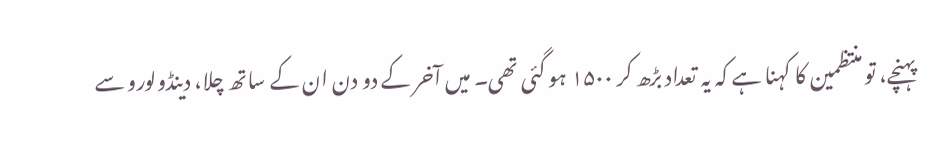پہنچے، تو منتظمین کا کہنا ہے کہ یہ تعداد بڑھ کر ۱۵۰۰ ہو گئی تھی۔ میں آخر کے دو دن ان کے ساتھ چلا، دینڈولورو سے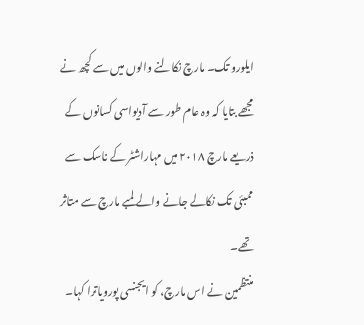ایلورو تک۔ مارچ نکالنے والوں میں سے کچھ نے مجھے بتایا کہ وہ عام طور سے آدیواسی کسانوں کے ذریعے مارچ ۲۰۱۸ میں مہاراشٹر کے ناسک سے ممبئی تک نکالے جانے والے لمبے مارچ سے متاثر تھے۔
منتظمین نے اس مارچ، کو ایجنسی پورویاترا کہا۔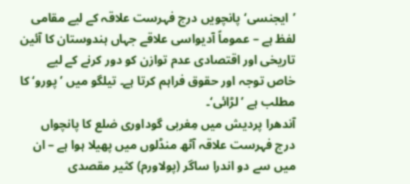’ایجنسی‘ پانچویں درج فہرست علاقہ کے لیے مقامی لفظ ہے – عموماً آدیواسی علاقے جہاں ہندوستان کا آئین تاریخی اور اقتصادی عدم توازن کو دور کرنے کے لیے خاص توجہ اور حقوق فراہم کرتا ہے۔ تیلگو میں ’پورو‘ کا مطلب ہے ’لڑائی‘۔
آندھرا پردیش میں مِغربی گوداوری ضلع کا پانچواں درج فہرست علاقہ آٹھ منڈلوں میں پھیلا ہوا ہے – ان میں سے دو اندرا ساگر (پولاورم) کثیر مقصدی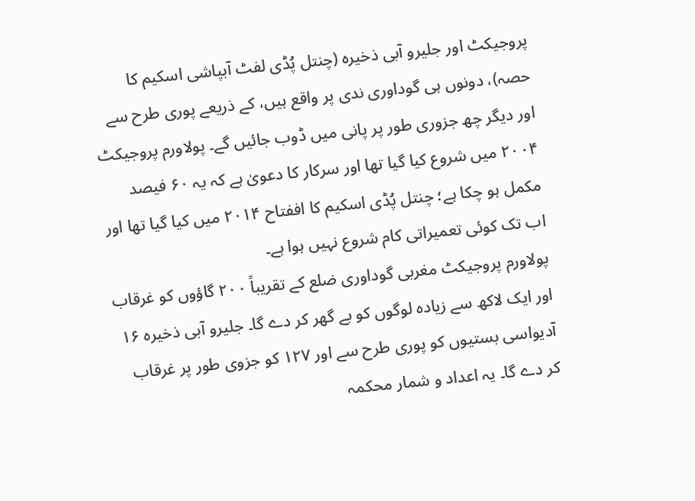پروجیکٹ اور جلیرو آبی ذخیرہ (چنتل پُڈی لفٹ آبپاشی اسکیم کا حصہ)، دونوں ہی گوداوری ندی پر واقع ہیں، کے ذریعے پوری طرح سے اور دیگر چھ جزوری طور پر پانی میں ڈوب جائیں گے۔ پولاورم پروجیکٹ ۲۰۰۴ میں شروع کیا گیا تھا اور سرکار کا دعویٰ ہے کہ یہ ۶۰ فیصد مکمل ہو چکا ہے؛ چنتل پُڈی اسکیم کا اففتاح ۲۰۱۴ میں کیا گیا تھا اور اب تک کوئی تعمیراتی کام شروع نہیں ہوا ہے۔
پولاورم پروجیکٹ مغربی گوداوری ضلع کے تقریباً ۲۰۰ گاؤوں کو غرقاب اور ایک لاکھ سے زیادہ لوگوں کو بے گھر کر دے گا۔ جلیرو آبی ذخیرہ ۱۶ آدیواسی بستیوں کو پوری طرح سے اور ۱۲۷ کو جزوی طور پر غرقاب کر دے گا۔ یہ اعداد و شمار محکمہ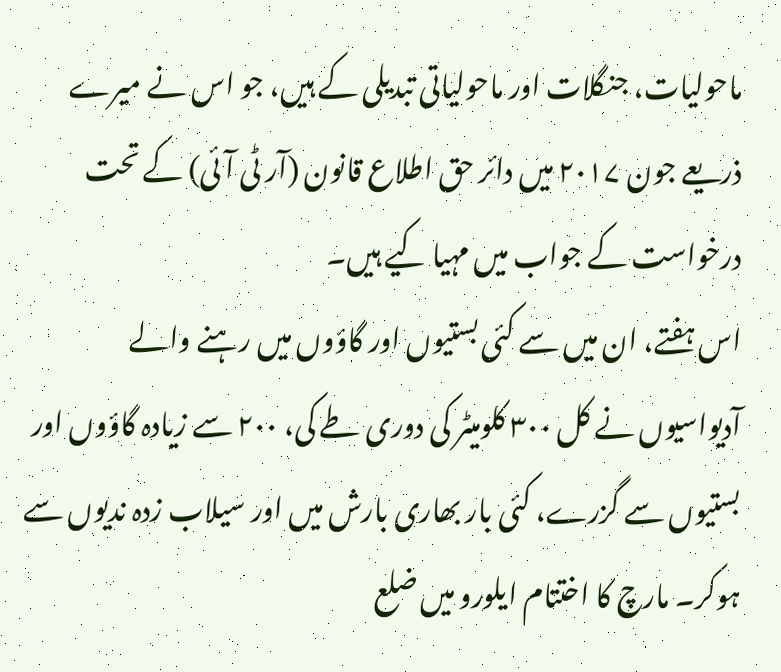ماحولیات، جنگلات اور ماحولیاتی تبدیلی کے ہیں، جو اس نے میرے ذریعے جون ۲۰۱۷ میں دائر حق اطلاع قانون (آر ٹی آئی) کے تحت درخواست کے جواب میں مہیا کیے ہیں۔
اس ہفتے، ان میں سے کئی بستیوں اور گاؤوں میں رہنے والے آدیواسیوں نے کل ۳۰۰ کلومیٹر کی دوری طے کی، ۲۰۰ سے زیادہ گاؤوں اور بستیوں سے گزرے، کئی بار بھاری بارش میں اور سیلاب زدہ ندیوں سے ہوکر۔ مارچ کا اختتام ایلورو میں ضلع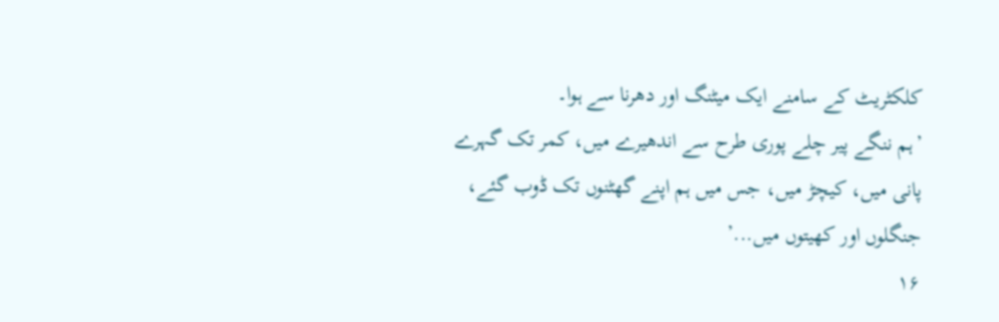کلکٹریٹ کے سامنے ایک میٹنگ اور دھرنا سے ہوا۔
’ہم ننگے پیر چلے پوری طرح سے اندھیرے میں، کمر تک گہرے پانی میں، کیچڑ میں، جس میں ہم اپنے گھٹنوں تک ڈوب گئے، جنگلوں اور کھیتوں میں...’
۱۶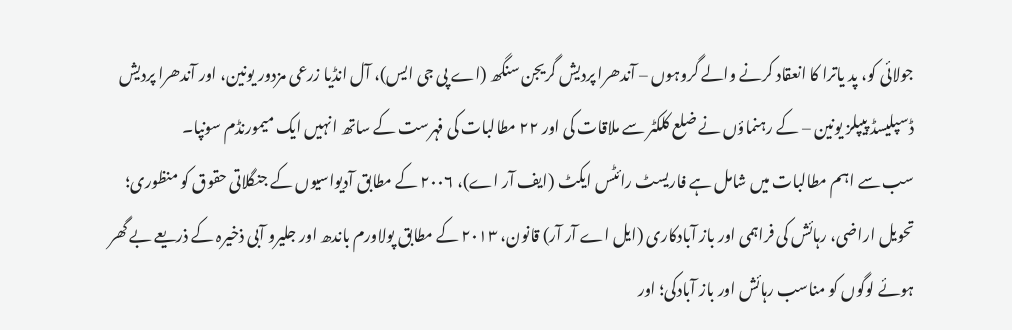جولائی کو، پد یاترا کا انعقاد کرنے والے گروہوں – آندھرا پردیش گریجن سنگھ (اے پی جی ایس)، آل انڈیا زرعی مزدور یونین، اور آندھرا پردیش ڈسپلیسڈ پیپلز یونین – کے رہنماؤں نے ضلع کلکٹر سے ملاقات کی اور ۲۲ مطالبات کی فہرست کے ساتھ انہیں ایک میمورنڈم سونپا۔
سب سے اہم مطالبات میں شامل ہے فاریسٹ رائٹس ایکٹ (ایف آر اے)، ۲۰۰۶ کے مطابق آدیواسیوں کے جنگلاتی حقوق کو منظوری؛ تحویل اراضی، رہائش کی فراہمی اور باز آبادکاری (ایل اے آر آر) قانون، ۲۰۱۳ کے مطابق پولاورم باندھ اور جلیرو آبی ذخیرہ کے ذریعے بے گھر ہوئے لوگوں کو مناسب رہائش اور باز آبادکی؛ اور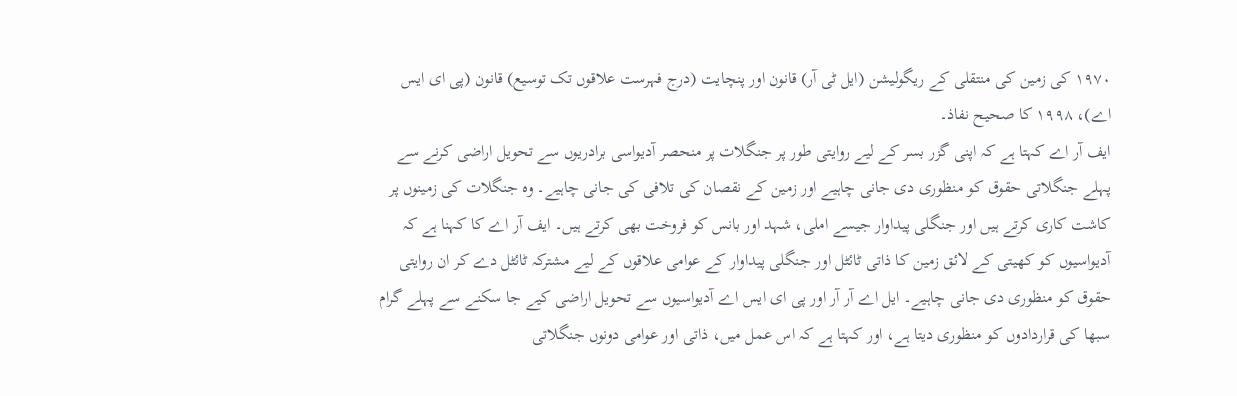۱۹۷۰ کی زمین کی منتقلی کے ریگولیشن (ایل ٹی آر) قانون اور پنچایت (درج فہرست علاقوں تک توسیع) قانون (پی ای ایس اے)، ۱۹۹۸ کا صحیح نفاذ۔
ایف آر اے کہتا ہے کہ اپنی گزر بسر کے لیے روایتی طور پر جنگلات پر منحصر آدیواسی برادریوں سے تحویل اراضی کرنے سے پہلے جنگلاتی حقوق کو منظوری دی جانی چاہیے اور زمین کے نقصان کی تلافی کی جانی چاہیے۔ وہ جنگلات کی زمینوں پر کاشت کاری کرتے ہیں اور جنگلی پیداوار جیسے املی، شہد اور بانس کو فروخت بھی کرتے ہیں۔ ایف آر اے کا کہنا ہے کہ آدیواسیوں کو کھیتی کے لائق زمین کا ذاتی ٹائٹل اور جنگلی پیداوار کے عوامی علاقوں کے لیے مشترکہ ٹائٹل دے کر ان روایتی حقوق کو منظوری دی جانی چاہیے۔ ایل اے آر آر اور پی ای ایس اے آدیواسیوں سے تحویل اراضی کیے جا سکنے سے پہلے گرام سبھا کی قراردادوں کو منظوری دیتا ہے، اور کہتا ہے کہ اس عمل میں، ذاتی اور عوامی دونوں جنگلاتی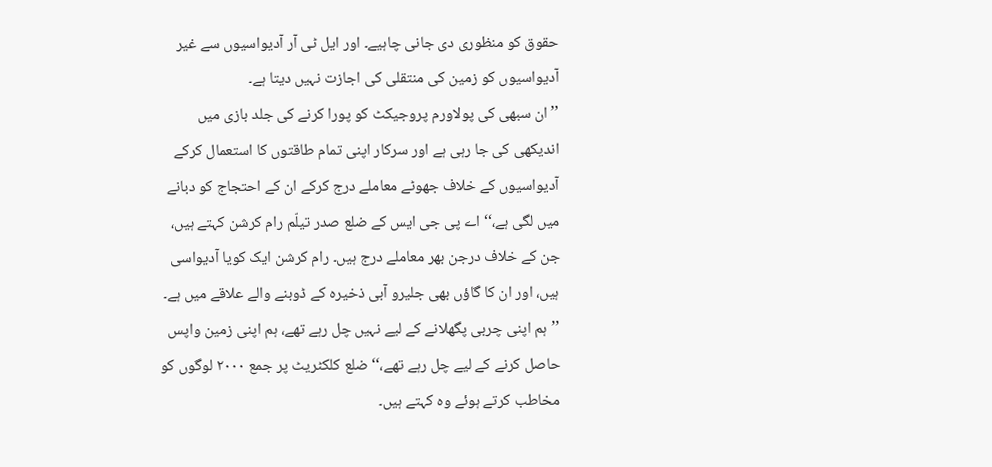حقوق کو منظوری دی جانی چاہیے۔ اور ایل ٹی آر آدیواسیوں سے غیر آدیواسیوں کو زمین کی منتقلی کی اجازت نہیں دیتا ہے۔
’’ان سبھی کی پولاورم پروجیکٹ کو پورا کرنے کی جلد بازی میں اندیکھی کی جا رہی ہے اور سرکار اپنی تمام طاقتوں کا استعمال کرکے آدیواسیوں کے خلاف جھوٹے معاملے درج کرکے ان کے احتجاج کو دبانے میں لگی ہے،‘‘ اے پی جی ایس کے ضلع صدر تیلّم رام کرشن کہتے ہیں، جن کے خلاف درجن بھر معاملے درج ہیں۔ رام کرشن ایک کویا آدیواسی ہیں، اور ان کا گاؤں بھی جلیرو آبی ذخیرہ کے ڈوبنے والے علاقے میں ہے۔
’’ہم اپنی چربی پگھلانے کے لیے نہیں چل رہے تھے، ہم اپنی زمین واپس حاصل کرنے کے لیے چل رہے تھے،‘‘ ضلع کلکٹریٹ پر جمع ۲۰۰۰ لوگوں کو مخاطب کرتے ہوئے وہ کہتے ہیں۔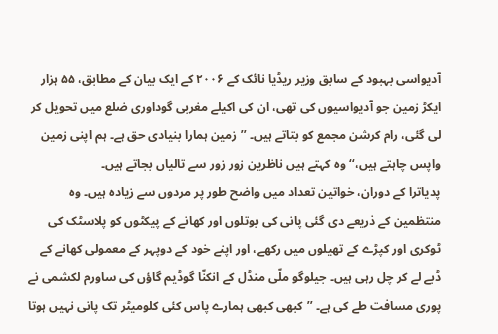آدیواسی بہبود کے سابق وزیر ریڈیا نائک کے ۲۰۰۶ کے ایک بیان کے مطابق، ۵۵ ہزار ایکڑ زمین جو آدیواسیوں کی تھی، ان کی اکیلے مغربی گوداوری ضلع میں تحویل کر لی گئی، رام کرشن مجمع کو بتاتے ہیں۔ ’’زمین ہمارا بنیادی حق ہے۔ ہم اپنی زمین واپس چاہتے ہیں،‘‘ وہ کہتے ہیں ناظرین زور زور سے تالیاں بجاتے ہیں۔
پدیاترا کے دوران، خواتین تعداد میں واضح طور پر مردوں سے زیادہ ہیں۔ وہ منتظمین کے ذریعے دی گئی پانی کی بوتلوں اور کھانے کے پیکٹوں کو پلاسٹک کی ٹوکری اور کپڑے کے تھیلوں میں رکھے، اور اپنے خود کے دوپہر کے معمولی کھانے کے ڈبے لے کر چل رہی ہیں۔ جیلوگو ملّی منڈل کے انکنّا گوڈیم گاؤں کی ساورم لکشمی نے پوری مسافت طے کی ہے۔ ’’کبھی کبھی ہمارے پاس کئی کلومیٹر تک پانی نہیں ہوتا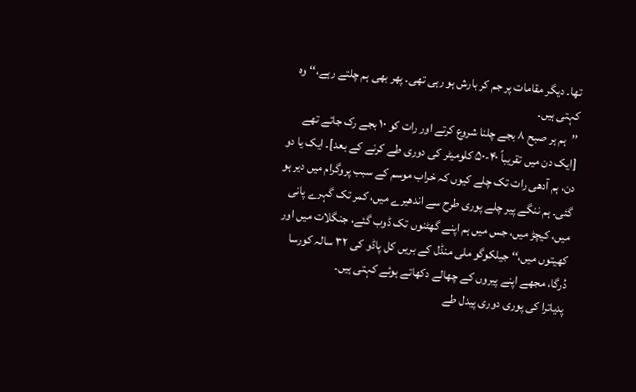تھا۔ دیگر مقامات پر جم کر بارش ہو رہی تھی۔ پھر بھی ہم چلتے رہے،‘‘ وہ کہتی ہیں۔
’’ہم ہر صبح ۸ بجے چلنا شروع کرتے اور رات کو ۱۰ بجے رک جاتے تھے [ایک دن میں تقریباً ۴۰-۵۰ کلومیٹر کی دوری طے کرنے کے بعد]۔ ایک یا دو دن، ہم آدھی رات تک چلے کیوں کہ خراب موسم کے سبب پروگرام میں دیر ہو گئی۔ ہم ننگے پیر چلے پوری طرح سے اندھیرے میں، کمر تک گہرے پانی میں، کیچڑ میں، جس میں ہم اپنے گھٹنوں تک ڈوب گئے، جنگلات میں اور کھیتوں میں،‘‘ جیلکوگو ملی منڈل کے بریں کل پاڈو کی ۳۲ سالہ کورسا دُرگا، مجھے اپنے پیروں کے چھالے دکھاتے ہوئے کہتی ہیں۔
پدیاترا کی پوری دوری پیدل طے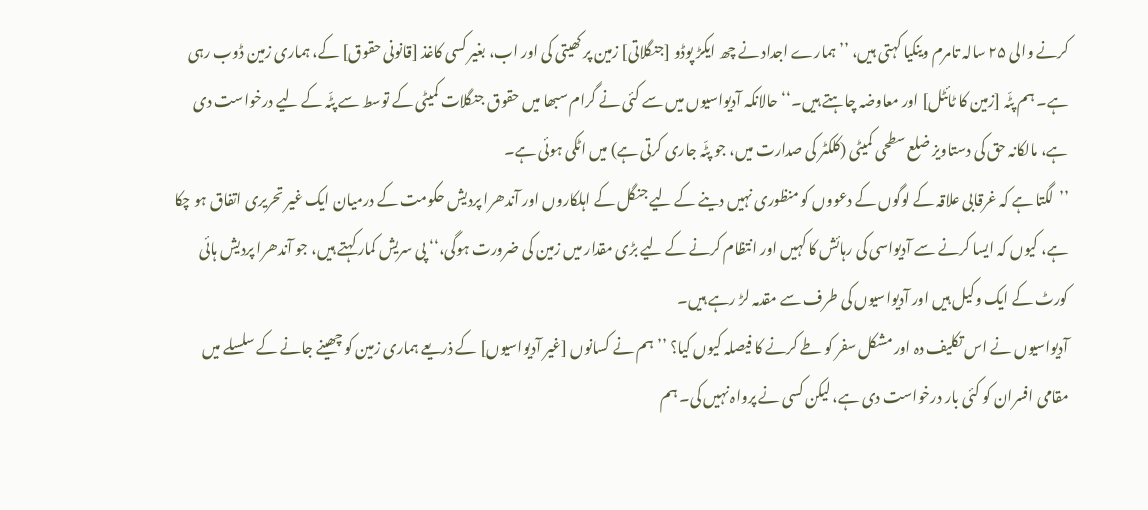کرنے والی ۲۵ سالہ تامرم وینکیا کہتی ہیں، ’’ہمارے اجداد نے چھ ایکڑ پوڈو [جنگلاتی] زمین پر کھیتی کی اور اب، بغیر کسی کاغذ [قانونی حقوق] کے، ہماری زمین ڈوب رہی ہے۔ ہم پٹّہ [زمین کا ٹائٹل] اور معاوضہ چاہتے ہیں۔‘‘ حالانکہ آدیواسیوں میں سے کئی نے گرام سبھا میں حقوق جنگلات کمیٹی کے توسط سے پٹّہ کے لیے درخواست دی ہے، مالکانہ حق کی دستاویز ضلع سطحی کمیٹی (کلکٹر کی صدارت میں، جو پٹّہ جاری کرتی ہے) میں اٹکی ہوئی ہے۔
’’لگتا ہے کہ غرقابی علاقہ کے لوگوں کے دعووں کو منظوری نہیں دینے کے لیے جنگل کے اہلکاروں اور آندھرا پردیش حکومت کے درمیان ایک غیر تحریری اتفاق ہو چکا ہے، کیوں کہ ایسا کرنے سے آدیواسی کی رہائش کا کہیں اور انتظام کرنے کے لیے بڑی مقدار میں زمین کی ضرورت ہوگی،‘‘ پی سریش کمار کہتے ہیں، جو آندھرا پردیش ہائی کورٹ کے ایک وکیل ہیں اور آدیواسیوں کی طرف سے مقدمہ لڑ رہے ہیں۔
آدیواسیوں نے اس تکلیف دہ اور مشکل سفر کو طے کرنے کا فیصلہ کیوں کیا؟ ’’ہم نے کسانوں [غیر آدیواسیوں] کے ذریعے ہماری زمین کو چھینے جانے کے سلسلے میں مقامی افسران کو کئی بار درخواست دی ہے، لیکن کسی نے پرواہ نہیں کی۔ ہم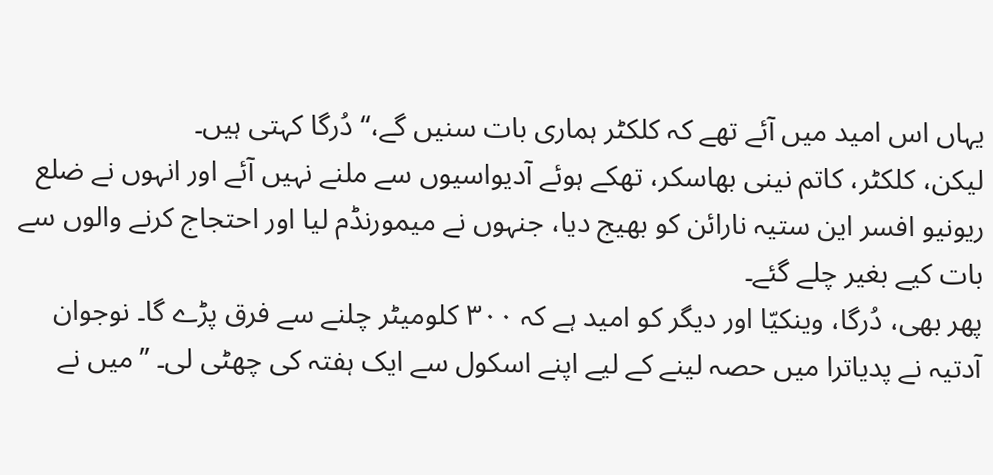یہاں اس امید میں آئے تھے کہ کلکٹر ہماری بات سنیں گے،‘‘ دُرگا کہتی ہیں۔
لیکن، کلکٹر، کاتم نینی بھاسکر، تھکے ہوئے آدیواسیوں سے ملنے نہیں آئے اور انہوں نے ضلع ریونیو افسر این ستیہ نارائن کو بھیج دیا، جنہوں نے میمورنڈم لیا اور احتجاج کرنے والوں سے بات کیے بغیر چلے گئے۔
پھر بھی، دُرگا، وینکیّا اور دیگر کو امید ہے کہ ۳۰۰ کلومیٹر چلنے سے فرق پڑے گا۔ نوجوان آدتیہ نے پدیاترا میں حصہ لینے کے لیے اپنے اسکول سے ایک ہفتہ کی چھٹی لی۔ ’’میں نے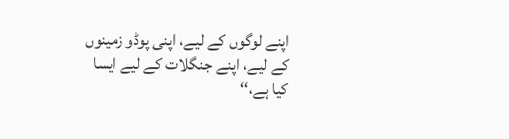اپنے لوگوں کے لیے، اپنی پوڈو زمینوں کے لیے، اپنے جنگلات کے لیے ایسا کیا ہے،‘‘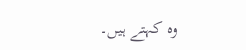وہ کہتے ہیں۔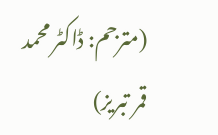(مترجم: ڈاکٹر محمد قمر تبریز)